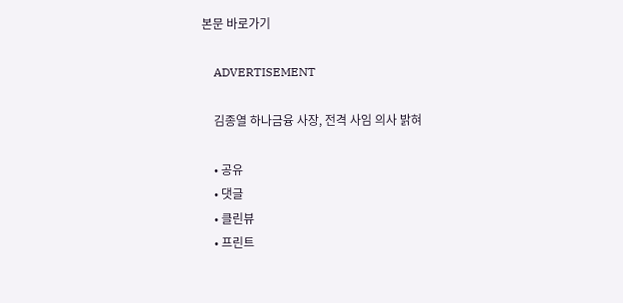본문 바로가기

    ADVERTISEMENT

    김종열 하나금융 사장, 전격 사임 의사 밝혀

    • 공유
    • 댓글
    • 클린뷰
    • 프린트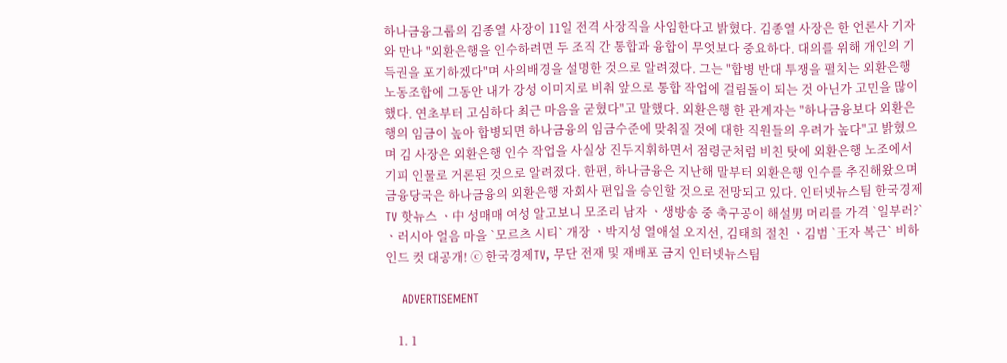하나금융그룹의 김종열 사장이 11일 전격 사장직을 사임한다고 밝혔다. 김종열 사장은 한 언론사 기자와 만나 "외환은행을 인수하려면 두 조직 간 통합과 융합이 무엇보다 중요하다. 대의를 위해 개인의 기득권을 포기하겠다"며 사의배경을 설명한 것으로 알려졌다. 그는 "합병 반대 투쟁을 펼치는 외환은행 노동조합에 그동안 내가 강성 이미지로 비춰 앞으로 통합 작업에 걸림돌이 되는 것 아닌가 고민을 많이 했다. 연초부터 고심하다 최근 마음을 굳혔다"고 말했다. 외환은행 한 관계자는 "하나금융보다 외환은행의 임금이 높아 합병되면 하나금융의 임금수준에 맞춰질 것에 대한 직원들의 우려가 높다"고 밝혔으며 김 사장은 외환은행 인수 작업을 사실상 진두지휘하면서 점령군처럼 비친 탓에 외환은행 노조에서 기피 인물로 거론된 것으로 알려졌다. 한편, 하나금융은 지난해 말부터 외환은행 인수를 추진해왔으며 금융당국은 하나금융의 외환은행 자회사 편입을 승인할 것으로 전망되고 있다. 인터넷뉴스팀 한국경제TV 핫뉴스 ㆍ中 성매매 여성 알고보니 모조리 남자 ㆍ생방송 중 축구공이 해설男 머리를 가격 `일부러?` ㆍ러시아 얼음 마을 `모르츠 시티` 개장 ㆍ박지성 열애설 오지선, 김태희 절친 ㆍ김범 `王자 복근` 비하인드 컷 대공개! ⓒ 한국경제TV, 무단 전재 및 재배포 금지 인터넷뉴스팀

    ADVERTISEMENT

    1. 1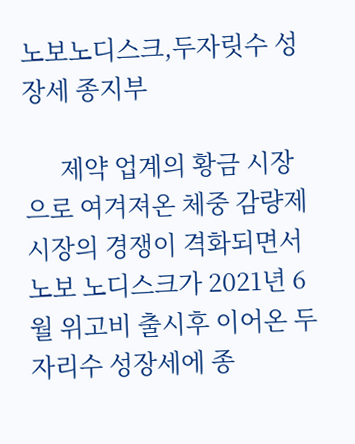노보노디스크,두자릿수 성장세 종지부

      제약 업계의 황금 시장으로 여겨져온 체중 감량제 시장의 경쟁이 격화되면서 노보 노디스크가 2021년 6월 위고비 출시후 이어온 두자리수 성장세에 종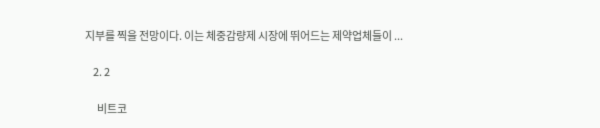지부를 찍을 전망이다. 이는 체중감량제 시장에 뛰어드는 제약업체들이 ...

    2. 2

      비트코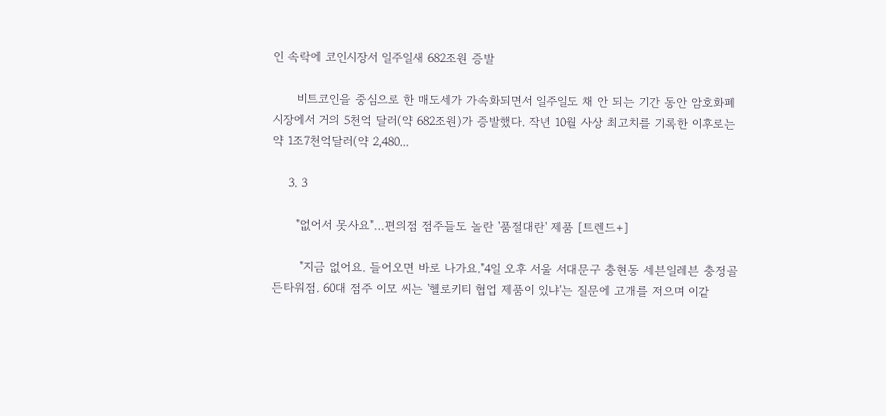인 속락에 코인시장서 일주일새 682조원 증발

      비트코인을 중심으로 한 매도세가 가속화되면서 일주일도 채 안 되는 기간 동안 암호화폐 시장에서 거의 5천억 달러(약 682조원)가 증발했다. 작년 10월 사상 최고치를 기록한 이후로는 약 1조7천억달러(약 2,480...

    3. 3

      "없어서 못사요"…편의점 점주들도 놀란 '품절대란' 제품 [트렌드+]

       "지금 없어요. 들어오면 바로 나가요."4일 오후 서울 서대문구 충현동 세븐일레븐 충정골든타워점. 60대 점주 이모 씨는 '헬로키티 협업 제품이 있냐'는 질문에 고개를 저으며 이같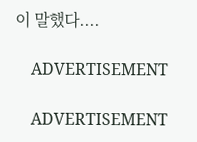이 말했다....

    ADVERTISEMENT

    ADVERTISEMENT